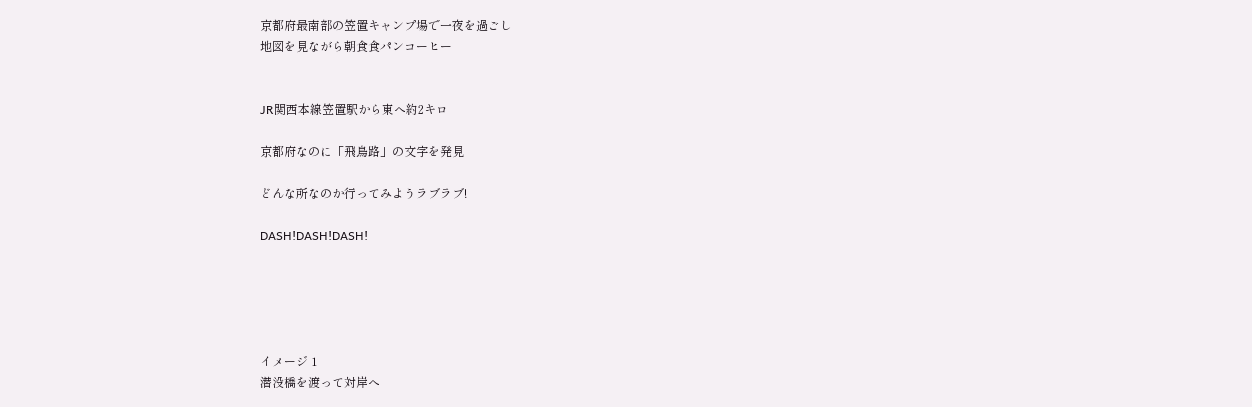京都府最南部の笠置キャンプ場で一夜を過ごし
地図を見ながら朝食食パンコーヒー


JR関西本線笠置駅から東へ約2キロ

京都府なのに「飛鳥路」の文字を発見

どんな所なのか行ってみようラブラブ!

DASH!DASH!DASH!





イメージ 1
潜没橋を渡って対岸へ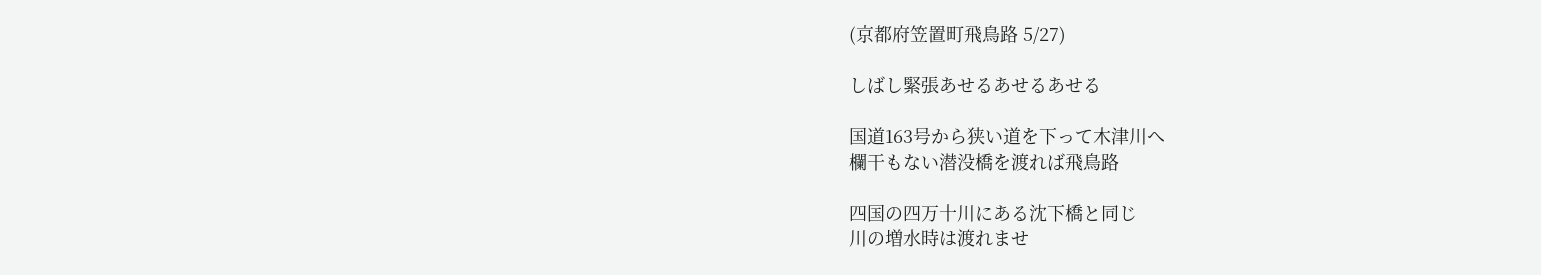(京都府笠置町飛鳥路 5/27)

しばし緊張あせるあせるあせる

国道163号から狭い道を下って木津川へ
欄干もない潜没橋を渡れば飛鳥路

四国の四万十川にある沈下橋と同じ
川の増水時は渡れませ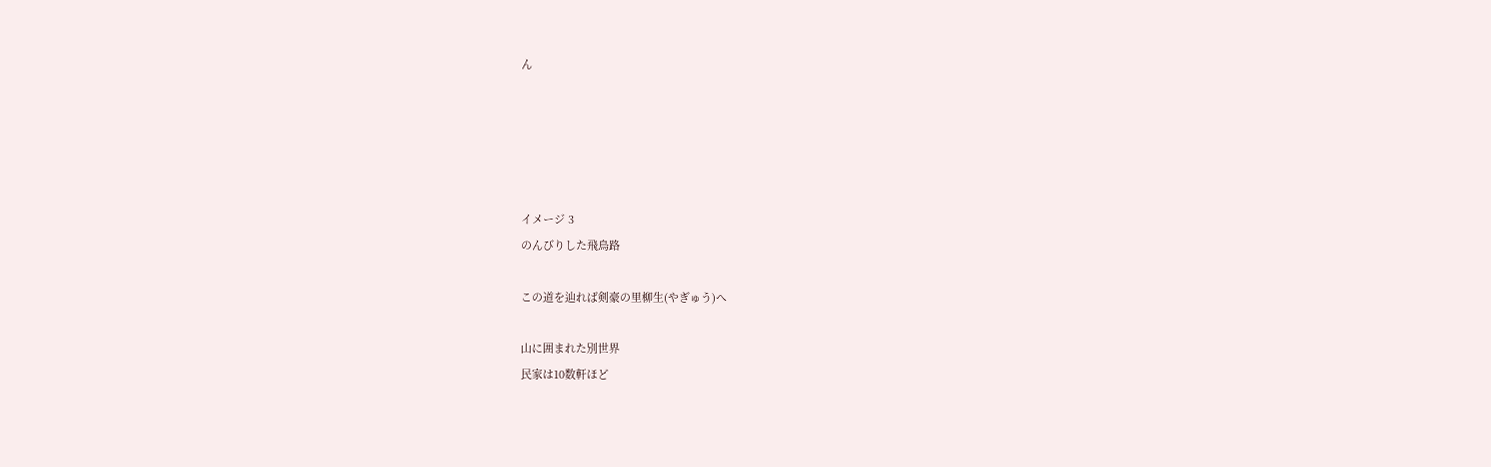ん





イメージ 3
のんびりした飛鳥路

この道を辿れば剣豪の里柳生(やぎゅう)へ

山に囲まれた別世界
民家は10数軒ほど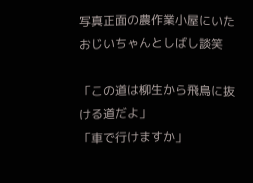写真正面の農作業小屋にいたおじいちゃんとしばし談笑

「この道は柳生から飛鳥に抜ける道だよ」
「車で行けますか」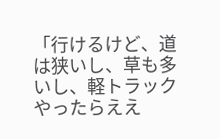「行けるけど、道は狭いし、草も多いし、軽トラックやったらええ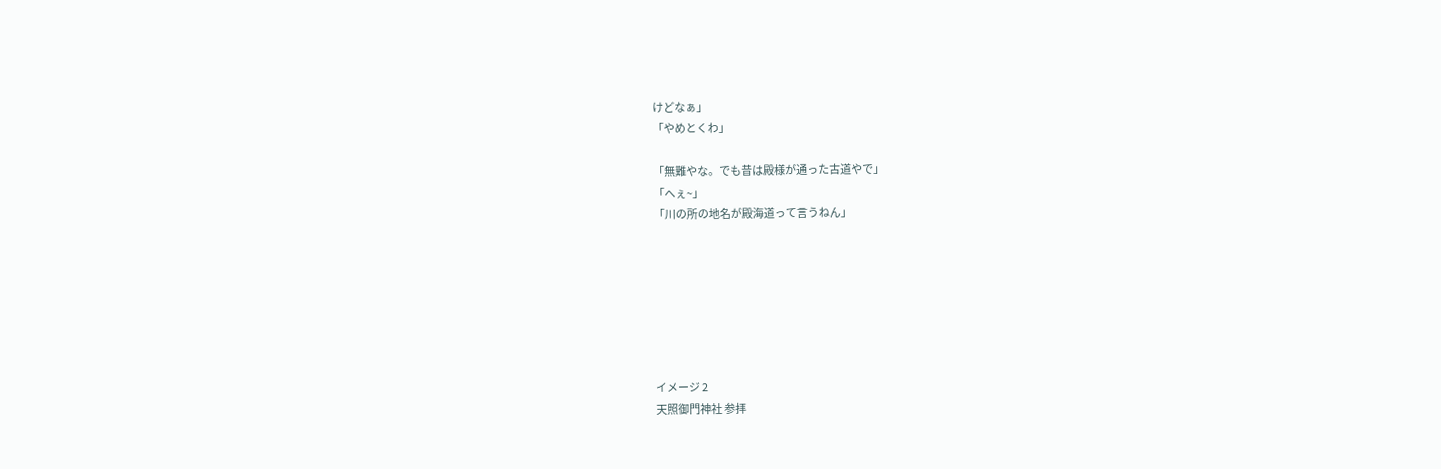けどなぁ」
「やめとくわ」

「無難やな。でも昔は殿様が通った古道やで」
「へぇ~」
「川の所の地名が殿海道って言うねん」







イメージ 2
天照御門神社 参拝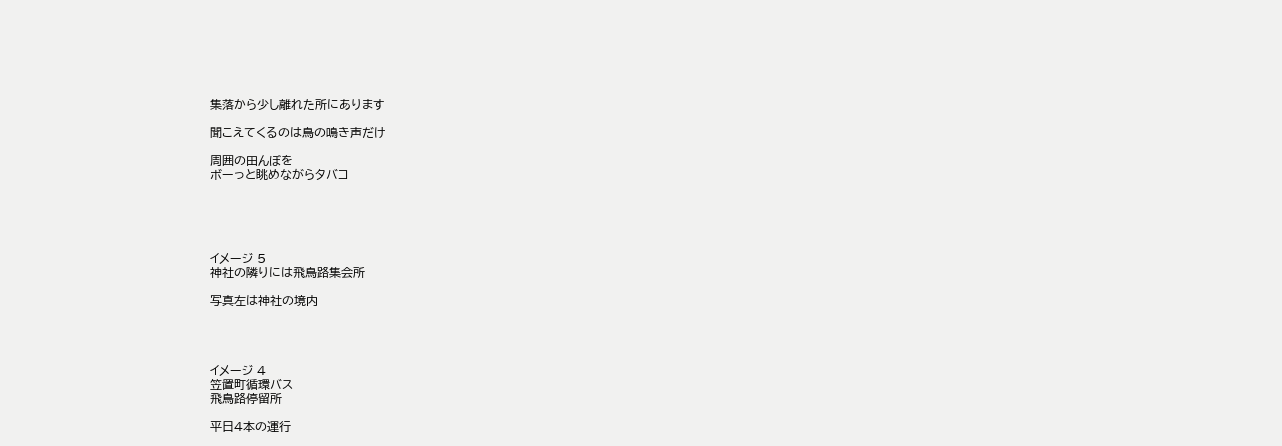集落から少し離れた所にあります

聞こえてくるのは鳥の鳴き声だけ

周囲の田んぼを
ボーっと眺めながらタバコ





イメージ 5
神社の隣りには飛鳥路集会所

写真左は神社の境内




イメージ 4
笠置町循環バス
飛鳥路停留所

平日4本の運行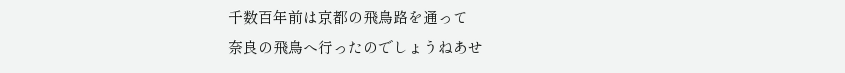千数百年前は京都の飛鳥路を通って
奈良の飛鳥へ行ったのでしょうねあせ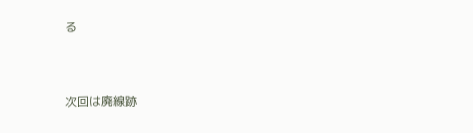る



次回は廃線跡